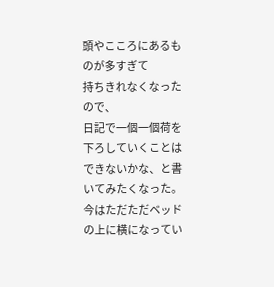頭やこころにあるものが多すぎて
持ちきれなくなったので、
日記で一個一個荷を下ろしていくことはできないかな、と書いてみたくなった。
今はただただベッドの上に横になってい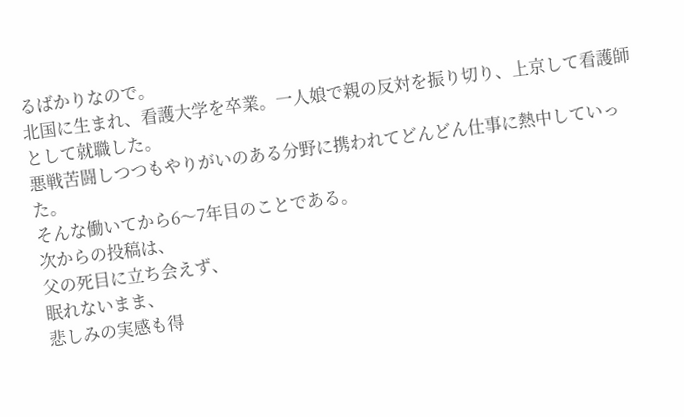るばかりなので。
北国に生まれ、看護大学を卒業。一人娘で親の反対を振り切り、上京して看護師として就職した。
悪戦苦闘しつつもやりがいのある分野に携われてどんどん仕事に熱中していった。
そんな働いてから6〜7年目のことである。
次からの投稿は、
父の死目に立ち会えず、
眠れないまま、
悲しみの実感も得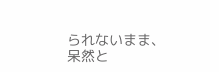られないまま、
呆然と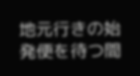地元行きの始発便を待つ間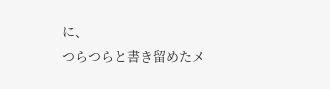に、
つらつらと書き留めたメ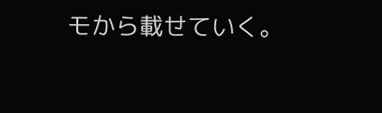モから載せていく。